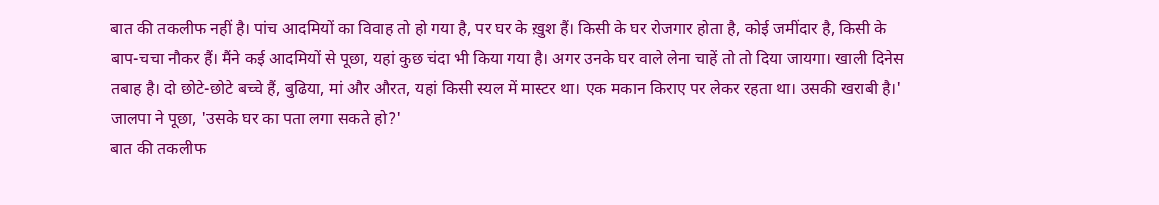बात की तकलीफ नहीं है। पांच आदमियों का विवाह तो हो गया है, पर घर के ख़ुश हैं। किसी के घर रोजगार होता है, कोई जमींदार है, किसी के बाप-चचा नौकर हैं। मैंने कई आदमियों से पूछा, यहां कुछ चंदा भी किया गया है। अगर उनके घर वाले लेना चाहें तो तो दिया जायगा। खाली दिनेस तबाह है। दो छोटे-छोटे बच्चे हैं, बुढिया, मां और औरत, यहां किसी स्यल में मास्टर था। एक मकान किराए पर लेकर रहता था। उसकी खराबी है।'
जालपा ने पूछा, 'उसके घर का पता लगा सकते हो?'
बात की तकलीफ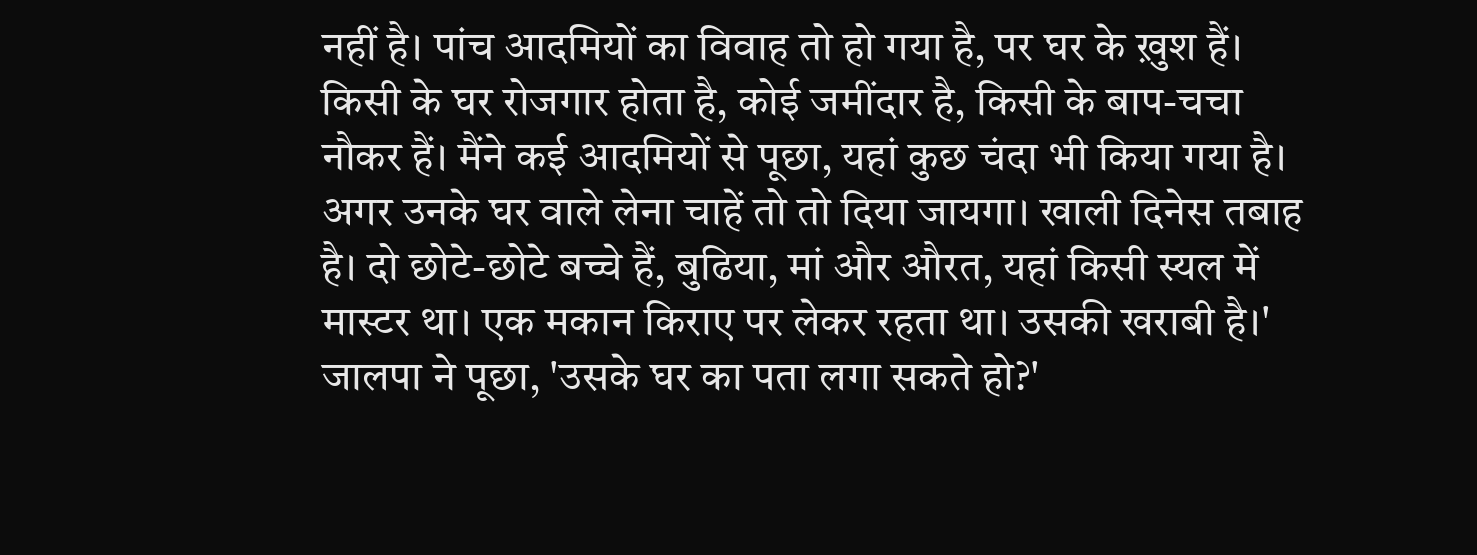नहीं है। पांच आदमियों का विवाह तो हो गया है, पर घर के ख़ुश हैं। किसी के घर रोजगार होता है, कोई जमींदार है, किसी के बाप-चचा नौकर हैं। मैंने कई आदमियों से पूछा, यहां कुछ चंदा भी किया गया है। अगर उनके घर वाले लेना चाहें तो तो दिया जायगा। खाली दिनेस तबाह है। दो छोटे-छोटे बच्चे हैं, बुढिया, मां और औरत, यहां किसी स्यल में मास्टर था। एक मकान किराए पर लेकर रहता था। उसकी खराबी है।'
जालपा ने पूछा, 'उसके घर का पता लगा सकते हो?'